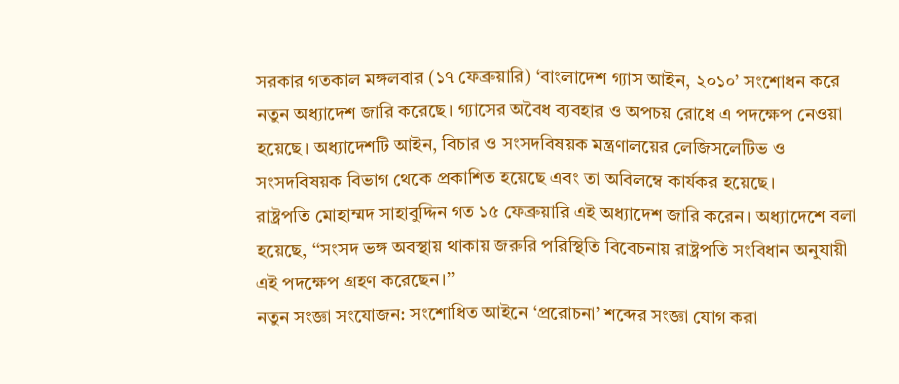সরকার গতকাল মঙ্গলবার (১৭ ফেব্রুয়ারি) ‘বাংলাদেশ গ্যাস আইন, ২০১০’ সংশোধন করে নতুন অধ্যাদেশ জারি করেছে। গ্যাসের অবৈধ ব্যবহার ও অপচয় রোধে এ পদক্ষেপ নেওয়া হয়েছে। অধ্যাদেশটি আইন, বিচার ও সংসদবিষয়ক মন্ত্রণালয়ের লেজিসলেটিভ ও সংসদবিষয়ক বিভাগ থেকে প্রকাশিত হয়েছে এবং তা অবিলম্বে কার্যকর হয়েছে।
রাষ্ট্রপতি মোহাম্মদ সাহাবুদ্দিন গত ১৫ ফেব্রুয়ারি এই অধ্যাদেশ জারি করেন। অধ্যাদেশে বলা হয়েছে, ‘‘সংসদ ভঙ্গ অবস্থায় থাকায় জরুরি পরিস্থিতি বিবেচনায় রাষ্ট্রপতি সংবিধান অনুযায়ী এই পদক্ষেপ গ্রহণ করেছেন।’’
নতুন সংজ্ঞা সংযোজন: সংশোধিত আইনে ‘প্ররোচনা’ শব্দের সংজ্ঞা যোগ করা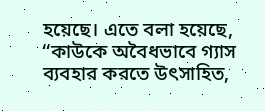হয়েছে। এতে বলা হয়েছে, ‘‘কাউকে অবৈধভাবে গ্যাস ব্যবহার করতে উৎসাহিত,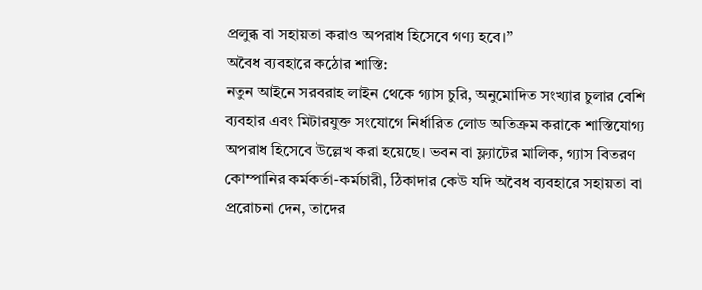প্রলুব্ধ বা সহায়তা করাও অপরাধ হিসেবে গণ্য হবে।’’
অবৈধ ব্যবহারে কঠোর শাস্তি:
নতুন আইনে সরবরাহ লাইন থেকে গ্যাস চুরি, অনুমোদিত সংখ্যার চুলার বেশি ব্যবহার এবং মিটারযুক্ত সংযোগে নির্ধারিত লোড অতিক্রম করাকে শাস্তিযোগ্য অপরাধ হিসেবে উল্লেখ করা হয়েছে। ভবন বা ফ্ল্যাটের মালিক, গ্যাস বিতরণ কোম্পানির কর্মকর্তা-কর্মচারী, ঠিকাদার কেউ যদি অবৈধ ব্যবহারে সহায়তা বা প্ররোচনা দেন, তাদের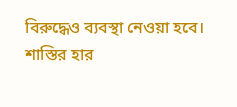বিরুদ্ধেও ব্যবস্থা নেওয়া হবে।
শাস্তির হার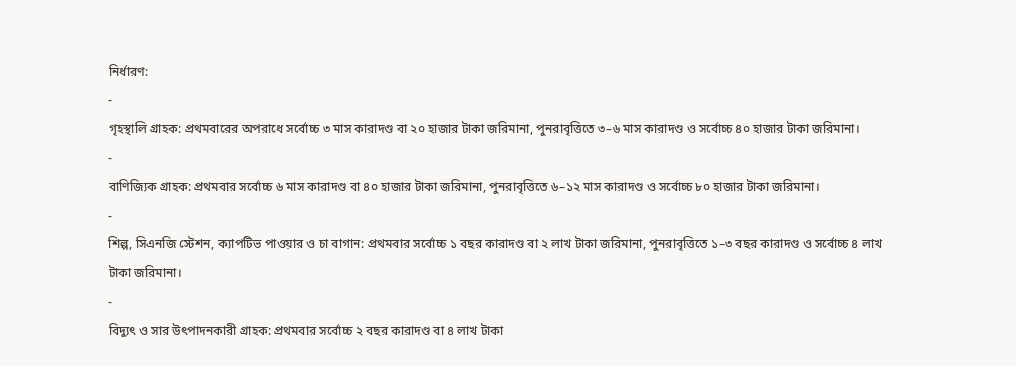নির্ধারণ:
-
গৃহস্থালি গ্রাহক: প্রথমবারের অপরাধে সর্বোচ্চ ৩ মাস কারাদণ্ড বা ২০ হাজার টাকা জরিমানা, পুনরাবৃত্তিতে ৩–৬ মাস কারাদণ্ড ও সর্বোচ্চ ৪০ হাজার টাকা জরিমানা।
-
বাণিজ্যিক গ্রাহক: প্রথমবার সর্বোচ্চ ৬ মাস কারাদণ্ড বা ৪০ হাজার টাকা জরিমানা, পুনরাবৃত্তিতে ৬–১২ মাস কারাদণ্ড ও সর্বোচ্চ ৮০ হাজার টাকা জরিমানা।
-
শিল্প, সিএনজি স্টেশন, ক্যাপটিভ পাওয়ার ও চা বাগান: প্রথমবার সর্বোচ্চ ১ বছর কারাদণ্ড বা ২ লাখ টাকা জরিমানা, পুনরাবৃত্তিতে ১–৩ বছর কারাদণ্ড ও সর্বোচ্চ ৪ লাখ টাকা জরিমানা।
-
বিদ্যুৎ ও সার উৎপাদনকারী গ্রাহক: প্রথমবার সর্বোচ্চ ২ বছর কারাদণ্ড বা ৪ লাখ টাকা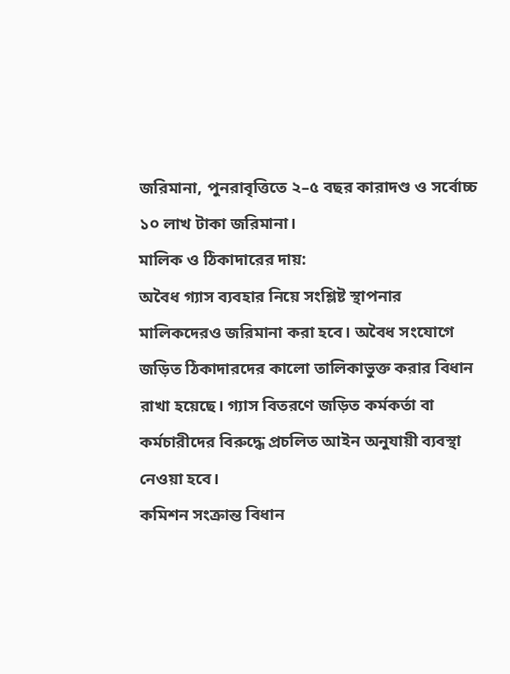জরিমানা, পুনরাবৃত্তিতে ২–৫ বছর কারাদণ্ড ও সর্বোচ্চ ১০ লাখ টাকা জরিমানা।
মালিক ও ঠিকাদারের দায়:
অবৈধ গ্যাস ব্যবহার নিয়ে সংশ্লিষ্ট স্থাপনার মালিকদেরও জরিমানা করা হবে। অবৈধ সংযোগে জড়িত ঠিকাদারদের কালো তালিকাভুক্ত করার বিধান রাখা হয়েছে। গ্যাস বিতরণে জড়িত কর্মকর্তা বা কর্মচারীদের বিরুদ্ধে প্রচলিত আইন অনুযায়ী ব্যবস্থা নেওয়া হবে।
কমিশন সংক্রান্ত বিধান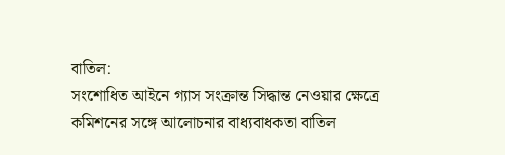বাতিল:
সংশোধিত আইনে গ্যাস সংক্রান্ত সিদ্ধান্ত নেওয়ার ক্ষেত্রে কমিশনের সঙ্গে আলোচনার বাধ্যবাধকতা বাতিল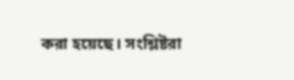করা হয়েছে। সংশ্লিষ্টরা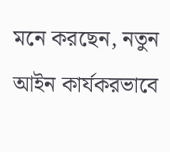মনে করছেন, নতুন আইন কার্যকরভাবে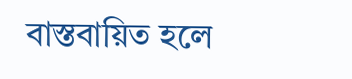বাস্তবায়িত হলে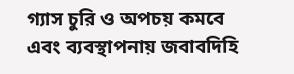গ্যাস চুরি ও অপচয় কমবে এবং ব্যবস্থাপনায় জবাবদিহি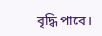বৃদ্ধি পাবে।